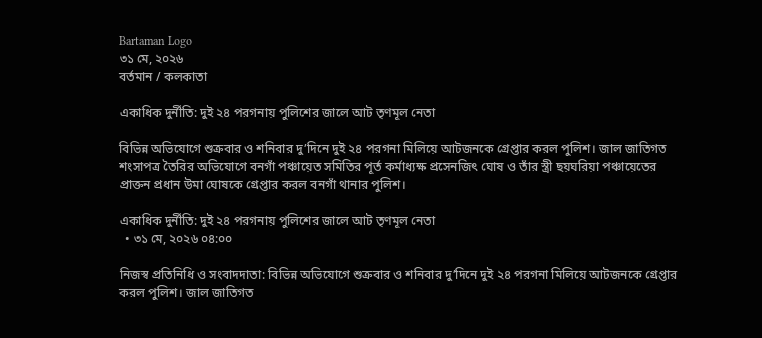Bartaman Logo
৩১ মে, ২০২৬
বর্তমান / কলকাতা

একাধিক দুর্নীতি: দুই ২৪ পরগনায় পুলিশের জালে আট তৃণমূল নেতা

বিভিন্ন অভিযোগে শুক্রবার ও শনিবার দু’দিনে দুই ২৪ পরগনা মিলিয়ে আটজনকে গ্রেপ্তার করল পুলিশ। জাল জাতিগত শংসাপত্র তৈরির অভিযোগে বনগাঁ পঞ্চায়েত সমিতির পূর্ত কর্মাধ্যক্ষ প্রসেনজিৎ ঘোষ ও তাঁর স্ত্রী ছয়ঘরিয়া পঞ্চায়েতের প্রাক্তন প্রধান উমা ঘোষকে গ্রেপ্তার করল বনগাঁ থানার পুলিশ।

একাধিক দুর্নীতি: দুই ২৪ পরগনায় পুলিশের জালে আট তৃণমূল নেতা
  • ৩১ মে, ২০২৬ ০৪:০০

নিজস্ব প্রতিনিধি ও সংবাদদাতা: বিভিন্ন অভিযোগে শুক্রবার ও শনিবার দু’দিনে দুই ২৪ পরগনা মিলিয়ে আটজনকে গ্রেপ্তার করল পুলিশ। জাল জাতিগত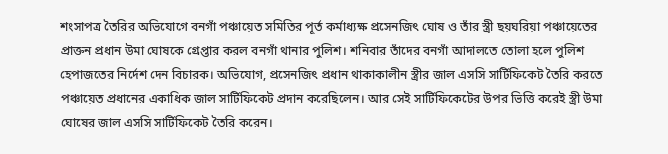শংসাপত্র তৈরির অভিযোগে বনগাঁ পঞ্চায়েত সমিতির পূর্ত কর্মাধ্যক্ষ প্রসেনজিৎ ঘোষ ও তাঁর স্ত্রী ছয়ঘরিয়া পঞ্চায়েতের প্রাক্তন প্রধান উমা ঘোষকে গ্রেপ্তার করল বনগাঁ থানার পুলিশ। শনিবার তাঁদের বনগাঁ আদালতে তোলা হলে পুলিশ হেপাজতের নির্দেশ দেন বিচারক। অভিযোগ, প্রসেনজিৎ প্রধান থাকাকালীন স্ত্রীর জাল এসসি সার্টিফিকেট তৈরি করতে পঞ্চায়েত প্রধানের একাধিক জাল সার্টিফিকেট প্রদান করেছিলেন। আর সেই সার্টিফিকেটের উপর ভিত্তি করেই স্ত্রী উমা ঘোষের জাল এসসি সার্টিফিকেট তৈরি করেন।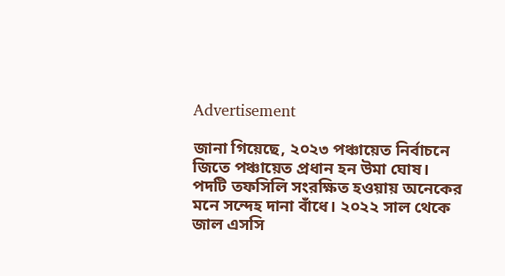Advertisement

জানা গিয়েছে, ২০২৩ পঞ্চায়েত নির্বাচনে জিতে পঞ্চায়েত প্রধান হন উমা ঘোষ। পদটি তফসিলি সংরক্ষিত হওয়ায় অনেকের মনে সন্দেহ দানা বাঁধে। ২০২২ সাল থেকে জাল এসসি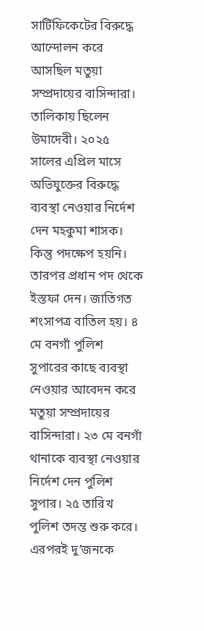সার্টিফিকেটের বিরুদ্ধে আন্দোলন করে আসছিল মতুয়া সম্প্রদায়ের বাসিন্দারা। তালিকায় ছিলেন উমাদেবী। ২০২৫ সালের এপ্রিল মাসে অভিযুক্তের বিরুদ্ধে ব্যবস্থা নেওয়ার নির্দেশ দেন মহকুমা শাসক। কিন্তু পদক্ষেপ হয়নি। তারপর প্রধান পদ থেকে ইস্তফা দেন। জাতিগত শংসাপত্র বাতিল হয়। ৪ মে বনগাঁ পুলিশ সুপারের কাছে ব্যবস্থা নেওয়ার আবেদন করে মতুয়া সম্প্রদায়ের বাসিন্দারা। ২৩ মে বনগাঁ থানাকে ব্যবস্থা নেওয়ার নির্দেশ দেন পুলিশ সুপার। ২৫ তারিখ পুলিশ তদন্ত শুরু করে। এরপরই দু’জনকে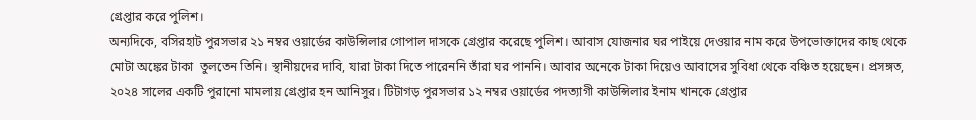গ্রেপ্তার করে পুলিশ।
অন্যদিকে, বসিরহাট পুরসভার ২১ নম্বর ওয়ার্ডের কাউন্সিলার গোপাল দাসকে গ্রেপ্তার করেছে পুলিশ। আবাস যোজনার ঘর পাইয়ে দেওয়ার নাম করে উপভোক্তাদের কাছ থেকে মোটা অঙ্কের টাকা  তুলতেন তিনি। স্থানীয়দের দাবি, যারা টাকা দিতে পারেননি তাঁরা ঘর পাননি। আবার অনেকে টাকা দিয়েও আবাসের সুবিধা থেকে বঞ্চিত হয়েছেন। প্রসঙ্গত, ২০২৪ সালের একটি পুরানো মামলায় গ্রেপ্তার হন আনিসুর। টিটাগড় পুরসভার ১২ নম্বর ওয়ার্ডের পদত্যাগী কাউন্সিলার ইনাম খানকে গ্রেপ্তার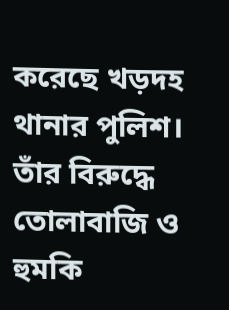করেছে খড়দহ থানার পুলিশ। তাঁর বিরুদ্ধে তোলাবাজি ও হুমকি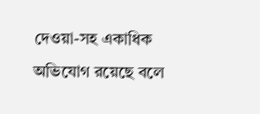দেওয়া-সহ একাধিক অভিযোগ রয়েছে বলে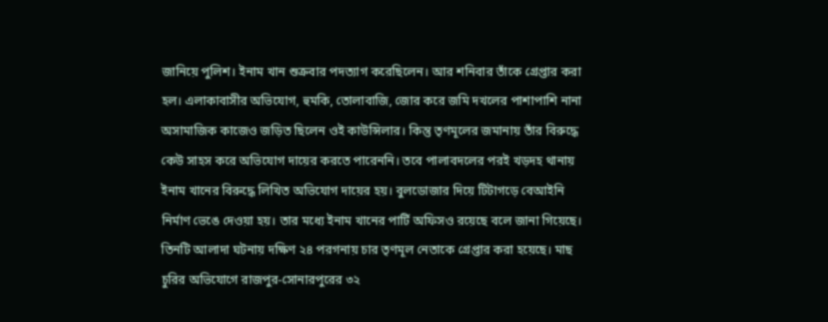জানিয়ে পুলিশ। ইনাম খান শুক্রবার পদত্যাগ করেছিলেন। আর শনিবার তাঁকে গ্রেপ্তার করা হল। এলাকাবাসীর অভিযোগ, হুমকি, তোলাবাজি, জোর করে জমি দখলের পাশাপাশি নানা অসামাজিক কাজেও জড়িত ছিলেন ওই কাউন্সিলার। কিন্তু তৃণমূলের জমানায় তাঁর বিরুদ্ধে কেউ সাহস করে অভিযোগ দায়ের করতে পারেননি। তবে পালাবদলের পরই খড়দহ থানায় ইনাম খানের বিরুদ্ধে লিখিত অভিযোগ দায়ের হয়। বুলডোজার দিয়ে টিটাগড়ে বেআইনি নির্মাণ ভেঙে দেওয়া হয়। তার মধ্যে ইনাম খানের পার্টি অফিসও রয়েছে বলে জানা গিয়েছে।
তিনটি আলাদা ঘটনায় দক্ষিণ ২৪ পরগনায় চার তৃণমূল নেতাকে গ্রেপ্তার করা হয়েছে। মাছ চুরির অভিযোগে রাজপুর-সোনারপুরের ৩২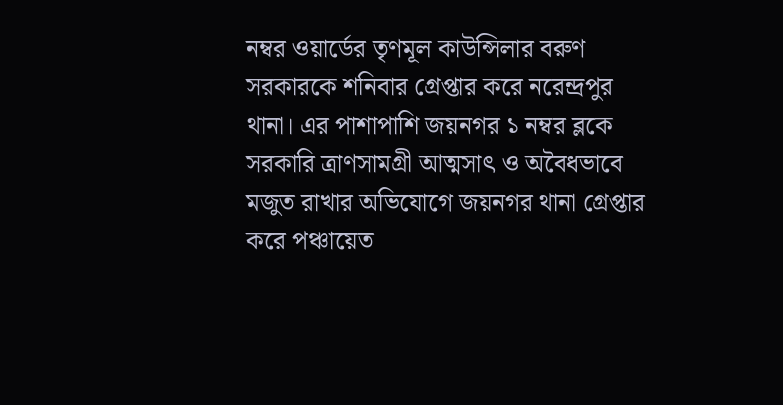নম্বর ওয়ার্ডের তৃণমূল কাউন্সিলার বরুণ সরকারকে শনিবার গ্রেপ্তার করে নরেন্দ্রপুর থানা। এর পাশাপাশি জয়নগর ১ নম্বর ব্লকে সরকারি ত্রাণসামগ্রী আত্মসাৎ ও অবৈধভাবে মজুত রাখার অভিযোগে জয়নগর থানা গ্রেপ্তার করে পঞ্চায়েত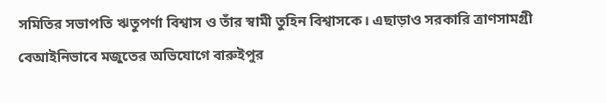সমিতির সভাপতি ঋতুপর্ণা বিশ্বাস ও তাঁর স্বামী তুহিন বিশ্বাসকে। এছাড়াও সরকারি ত্রাণসামগ্রী বেআইনিভাবে মজুতের অভিযোগে বারুইপুর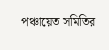পঞ্চায়েত সমিতির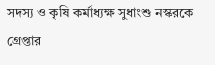সদস্য ও কৃষি কর্মাধ্যক্ষ সুধাংশু নস্করকে গ্রেপ্তার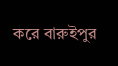করে বারুইপুর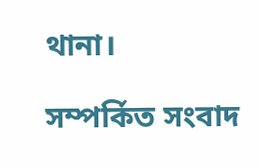থানা।

সম্পর্কিত সংবাদ